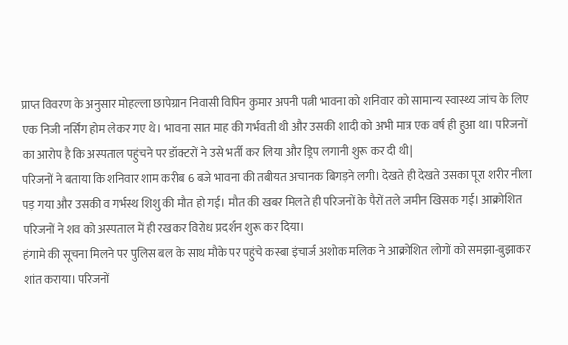प्राप्त विवरण के अनुसार मोहल्ला छापेग्रान निवासी विपिन कुमार अपनी पत्नी भावना को शनिवार को सामान्य स्वास्थ्य जांच के लिए एक निजी नर्सिंग होम लेकर गए थे। भावना सात माह की गर्भवती थी और उसकी शादी को अभी मात्र एक वर्ष ही हुआ था। परिजनों का आरोप है कि अस्पताल पहुंचने पर डॉक्टरों ने उसे भर्ती कर लिया और ड्रिप लगानी शुरू कर दी थी|
परिजनों ने बताया कि शनिवार शाम करीब 6 बजे भावना की तबीयत अचानक बिगड़ने लगी। देखते ही देखते उसका पूरा शरीर नीला पड़ गया और उसकी व गर्भस्थ शिशु की मौत हो गई। मौत की खबर मिलते ही परिजनों के पैरों तले जमीन खिसक गई। आक्रोशित परिजनों ने शव को अस्पताल में ही रखकर विरोध प्रदर्शन शुरू कर दिया।
हंगामे की सूचना मिलने पर पुलिस बल के साथ मौके पर पहुंचे कस्बा इंचार्ज अशोक मलिक ने आक्रोशित लोगों को समझा-बुझाकर शांत कराया। परिजनों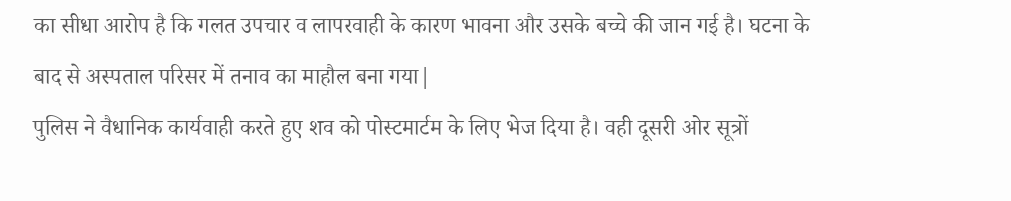का सीधा आरोप है कि गलत उपचार व लापरवाही के कारण भावना और उसके बच्चे की जान गई है। घटना के बाद से अस्पताल परिसर में तनाव का माहौल बना गया|
पुलिस ने वैधानिक कार्यवाही करते हुए शव को पोस्टमार्टम के लिए भेज दिया है। वही दूसरी ओर सूत्रों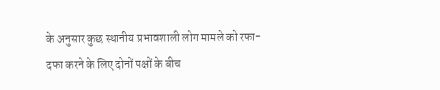के अनुसार कुछ स्थानीय प्रभावशाली लोग मामले को रफा-दफा करने के लिए दोनों पक्षों के बीच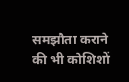समझौता कराने की भी कोशिशों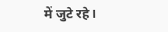में जुटे रहे।